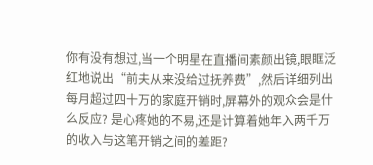你有没有想过,当一个明星在直播间素颜出镜,眼眶泛红地说出“前夫从来没给过抚养费”,然后详细列出每月超过四十万的家庭开销时,屏幕外的观众会是什么反应? 是心疼她的不易,还是计算着她年入两千万的收入与这笔开销之间的差距?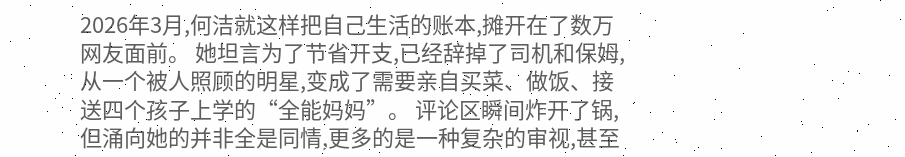2026年3月,何洁就这样把自己生活的账本,摊开在了数万网友面前。 她坦言为了节省开支,已经辞掉了司机和保姆,从一个被人照顾的明星,变成了需要亲自买菜、做饭、接送四个孩子上学的“全能妈妈”。 评论区瞬间炸开了锅,但涌向她的并非全是同情,更多的是一种复杂的审视,甚至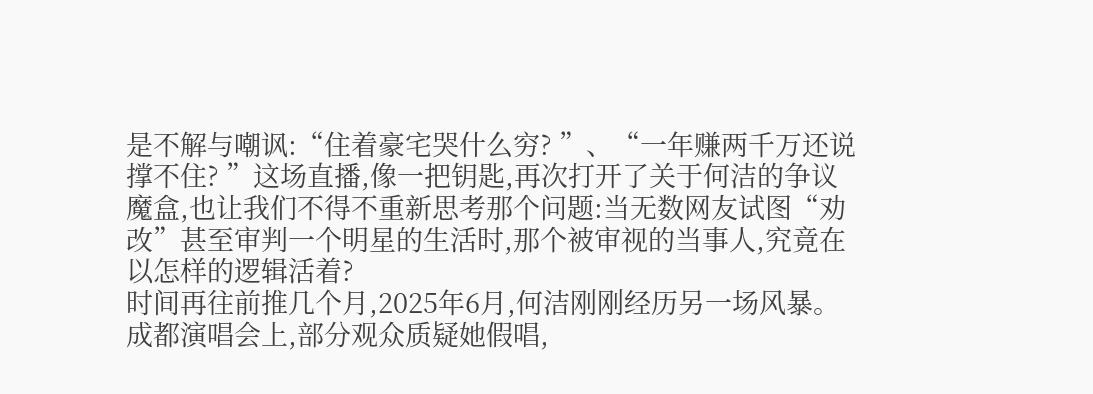是不解与嘲讽:“住着豪宅哭什么穷? ”、“一年赚两千万还说撑不住? ”这场直播,像一把钥匙,再次打开了关于何洁的争议魔盒,也让我们不得不重新思考那个问题:当无数网友试图“劝改”甚至审判一个明星的生活时,那个被审视的当事人,究竟在以怎样的逻辑活着?
时间再往前推几个月,2025年6月,何洁刚刚经历另一场风暴。 成都演唱会上,部分观众质疑她假唱,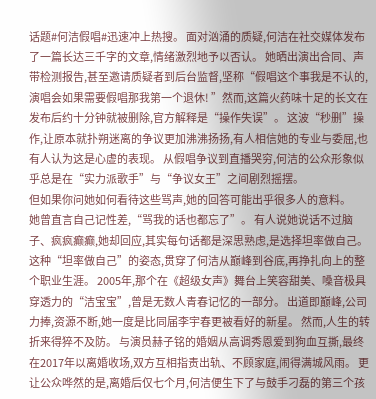话题#何洁假唱#迅速冲上热搜。 面对汹涌的质疑,何洁在社交媒体发布了一篇长达三千字的文章,情绪激烈地予以否认。 她晒出演出合同、声带检测报告,甚至邀请质疑者到后台监督,坚称“假唱这个事我是不认的,演唱会如果需要假唱那我第一个退休! ”然而,这篇火药味十足的长文在发布后约十分钟就被删除,官方解释是“操作失误”。 这波“秒删”操作,让原本就扑朔迷离的争议更加沸沸扬扬,有人相信她的专业与委屈,也有人认为这是心虚的表现。 从假唱争议到直播哭穷,何洁的公众形象似乎总是在“实力派歌手”与“争议女王”之间剧烈摇摆。
但如果你问她如何看待这些骂声,她的回答可能出乎很多人的意料。
她曾直言自己记性差,“骂我的话也都忘了”。 有人说她说话不过脑子、疯疯癫癫,她却回应,其实每句话都是深思熟虑,是选择坦率做自己。
这种“坦率做自己”的姿态,贯穿了何洁从巅峰到谷底,再挣扎向上的整个职业生涯。 2005年,那个在《超级女声》舞台上笑容甜美、嗓音极具穿透力的“洁宝宝”,曾是无数人青春记忆的一部分。 出道即巅峰,公司力捧,资源不断,她一度是比同届李宇春更被看好的新星。 然而,人生的转折来得猝不及防。 与演员赫子铭的婚姻从高调秀恩爱到狗血互撕,最终在2017年以离婚收场,双方互相指责出轨、不顾家庭,闹得满城风雨。 更让公众哗然的是,离婚后仅七个月,何洁便生下了与鼓手刁磊的第三个孩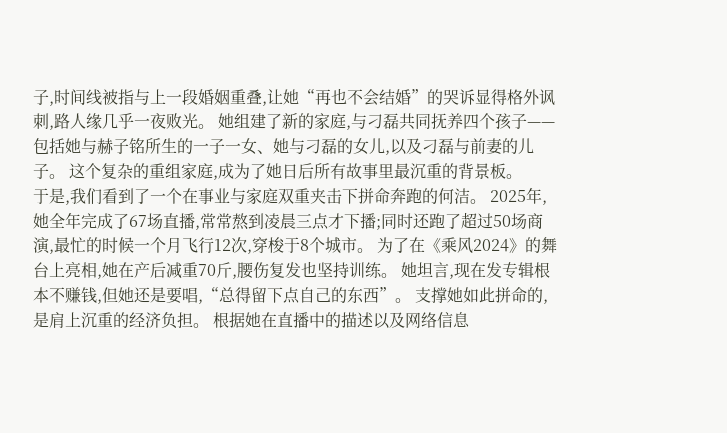子,时间线被指与上一段婚姻重叠,让她“再也不会结婚”的哭诉显得格外讽刺,路人缘几乎一夜败光。 她组建了新的家庭,与刁磊共同抚养四个孩子——包括她与赫子铭所生的一子一女、她与刁磊的女儿,以及刁磊与前妻的儿子。 这个复杂的重组家庭,成为了她日后所有故事里最沉重的背景板。
于是,我们看到了一个在事业与家庭双重夹击下拼命奔跑的何洁。 2025年,她全年完成了67场直播,常常熬到凌晨三点才下播;同时还跑了超过50场商演,最忙的时候一个月飞行12次,穿梭于8个城市。 为了在《乘风2024》的舞台上亮相,她在产后减重70斤,腰伤复发也坚持训练。 她坦言,现在发专辑根本不赚钱,但她还是要唱,“总得留下点自己的东西”。 支撑她如此拼命的,是肩上沉重的经济负担。 根据她在直播中的描述以及网络信息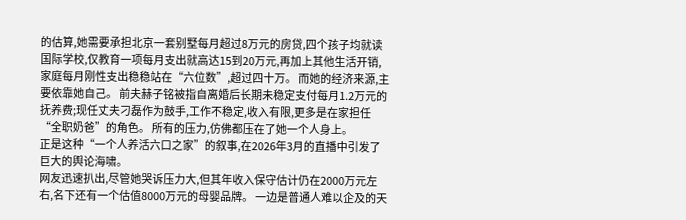的估算,她需要承担北京一套别墅每月超过8万元的房贷,四个孩子均就读国际学校,仅教育一项每月支出就高达15到20万元,再加上其他生活开销,家庭每月刚性支出稳稳站在“六位数”,超过四十万。 而她的经济来源,主要依靠她自己。 前夫赫子铭被指自离婚后长期未稳定支付每月1.2万元的抚养费;现任丈夫刁磊作为鼓手,工作不稳定,收入有限,更多是在家担任“全职奶爸”的角色。 所有的压力,仿佛都压在了她一个人身上。
正是这种“一个人养活六口之家”的叙事,在2026年3月的直播中引发了巨大的舆论海啸。
网友迅速扒出,尽管她哭诉压力大,但其年收入保守估计仍在2000万元左右,名下还有一个估值8000万元的母婴品牌。 一边是普通人难以企及的天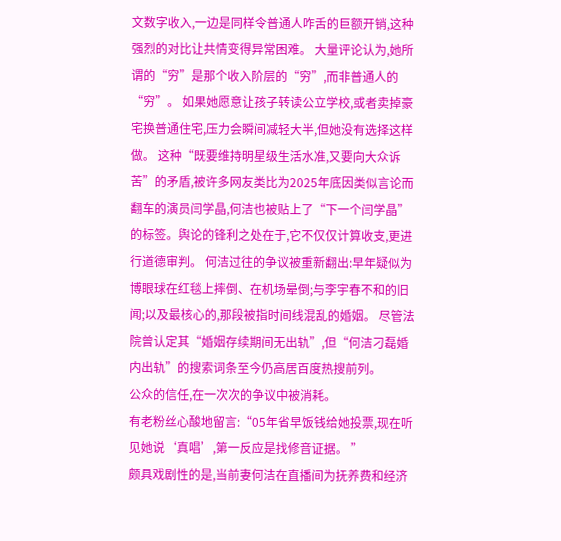文数字收入,一边是同样令普通人咋舌的巨额开销,这种强烈的对比让共情变得异常困难。 大量评论认为,她所谓的“穷”是那个收入阶层的“穷”,而非普通人的“穷”。 如果她愿意让孩子转读公立学校,或者卖掉豪宅换普通住宅,压力会瞬间减轻大半,但她没有选择这样做。 这种“既要维持明星级生活水准,又要向大众诉苦”的矛盾,被许多网友类比为2025年底因类似言论而翻车的演员闫学晶,何洁也被贴上了“下一个闫学晶”的标签。舆论的锋利之处在于,它不仅仅计算收支,更进行道德审判。 何洁过往的争议被重新翻出:早年疑似为博眼球在红毯上摔倒、在机场晕倒;与李宇春不和的旧闻;以及最核心的,那段被指时间线混乱的婚姻。 尽管法院曾认定其“婚姻存续期间无出轨”,但“何洁刁磊婚内出轨”的搜索词条至今仍高居百度热搜前列。
公众的信任,在一次次的争议中被消耗。
有老粉丝心酸地留言:“05年省早饭钱给她投票,现在听见她说‘真唱’,第一反应是找修音证据。 ”
颇具戏剧性的是,当前妻何洁在直播间为抚养费和经济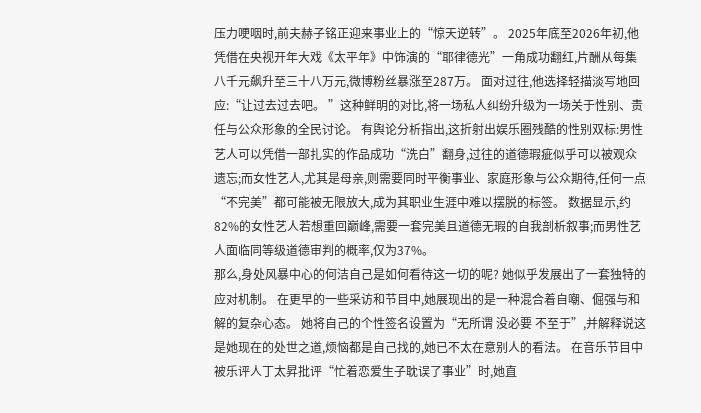压力哽咽时,前夫赫子铭正迎来事业上的“惊天逆转”。 2025年底至2026年初,他凭借在央视开年大戏《太平年》中饰演的“耶律德光”一角成功翻红,片酬从每集八千元飙升至三十八万元,微博粉丝暴涨至287万。 面对过往,他选择轻描淡写地回应:“让过去过去吧。 ”这种鲜明的对比,将一场私人纠纷升级为一场关于性别、责任与公众形象的全民讨论。 有舆论分析指出,这折射出娱乐圈残酷的性别双标:男性艺人可以凭借一部扎实的作品成功“洗白”翻身,过往的道德瑕疵似乎可以被观众遗忘;而女性艺人,尤其是母亲,则需要同时平衡事业、家庭形象与公众期待,任何一点“不完美”都可能被无限放大,成为其职业生涯中难以摆脱的标签。 数据显示,约82%的女性艺人若想重回巅峰,需要一套完美且道德无瑕的自我剖析叙事;而男性艺人面临同等级道德审判的概率,仅为37%。
那么,身处风暴中心的何洁自己是如何看待这一切的呢? 她似乎发展出了一套独特的应对机制。 在更早的一些采访和节目中,她展现出的是一种混合着自嘲、倔强与和解的复杂心态。 她将自己的个性签名设置为“无所谓 没必要 不至于”,并解释说这是她现在的处世之道,烦恼都是自己找的,她已不太在意别人的看法。 在音乐节目中被乐评人丁太昇批评“忙着恋爱生子耽误了事业”时,她直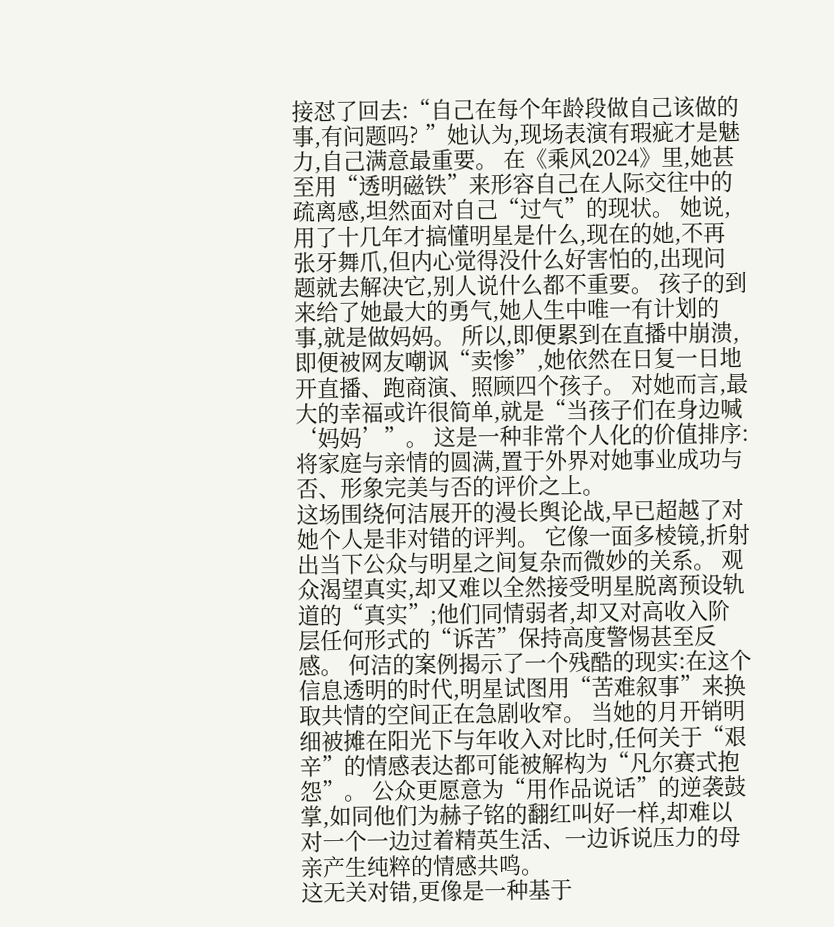接怼了回去:“自己在每个年龄段做自己该做的事,有问题吗? ”她认为,现场表演有瑕疵才是魅力,自己满意最重要。 在《乘风2024》里,她甚至用“透明磁铁”来形容自己在人际交往中的疏离感,坦然面对自己“过气”的现状。 她说,用了十几年才搞懂明星是什么,现在的她,不再张牙舞爪,但内心觉得没什么好害怕的,出现问题就去解决它,别人说什么都不重要。 孩子的到来给了她最大的勇气,她人生中唯一有计划的事,就是做妈妈。 所以,即便累到在直播中崩溃,即便被网友嘲讽“卖惨”,她依然在日复一日地开直播、跑商演、照顾四个孩子。 对她而言,最大的幸福或许很简单,就是“当孩子们在身边喊‘妈妈’”。 这是一种非常个人化的价值排序:将家庭与亲情的圆满,置于外界对她事业成功与否、形象完美与否的评价之上。
这场围绕何洁展开的漫长舆论战,早已超越了对她个人是非对错的评判。 它像一面多棱镜,折射出当下公众与明星之间复杂而微妙的关系。 观众渴望真实,却又难以全然接受明星脱离预设轨道的“真实”;他们同情弱者,却又对高收入阶层任何形式的“诉苦”保持高度警惕甚至反感。 何洁的案例揭示了一个残酷的现实:在这个信息透明的时代,明星试图用“苦难叙事”来换取共情的空间正在急剧收窄。 当她的月开销明细被摊在阳光下与年收入对比时,任何关于“艰辛”的情感表达都可能被解构为“凡尔赛式抱怨”。 公众更愿意为“用作品说话”的逆袭鼓掌,如同他们为赫子铭的翻红叫好一样,却难以对一个一边过着精英生活、一边诉说压力的母亲产生纯粹的情感共鸣。
这无关对错,更像是一种基于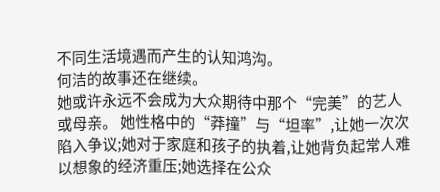不同生活境遇而产生的认知鸿沟。
何洁的故事还在继续。
她或许永远不会成为大众期待中那个“完美”的艺人或母亲。 她性格中的“莽撞”与“坦率”,让她一次次陷入争议;她对于家庭和孩子的执着,让她背负起常人难以想象的经济重压;她选择在公众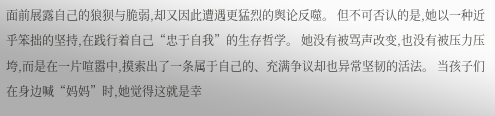面前展露自己的狼狈与脆弱,却又因此遭遇更猛烈的舆论反噬。 但不可否认的是,她以一种近乎笨拙的坚持,在践行着自己“忠于自我”的生存哲学。 她没有被骂声改变,也没有被压力压垮,而是在一片喧嚣中,摸索出了一条属于自己的、充满争议却也异常坚韧的活法。 当孩子们在身边喊“妈妈”时,她觉得这就是幸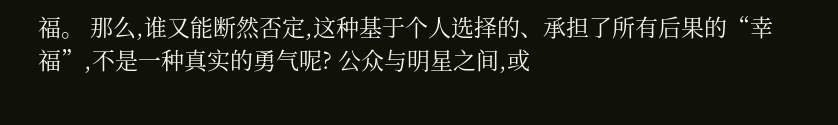福。 那么,谁又能断然否定,这种基于个人选择的、承担了所有后果的“幸福”,不是一种真实的勇气呢? 公众与明星之间,或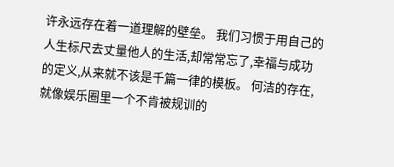许永远存在着一道理解的壁垒。 我们习惯于用自己的人生标尺去丈量他人的生活,却常常忘了,幸福与成功的定义,从来就不该是千篇一律的模板。 何洁的存在,就像娱乐圈里一个不肯被规训的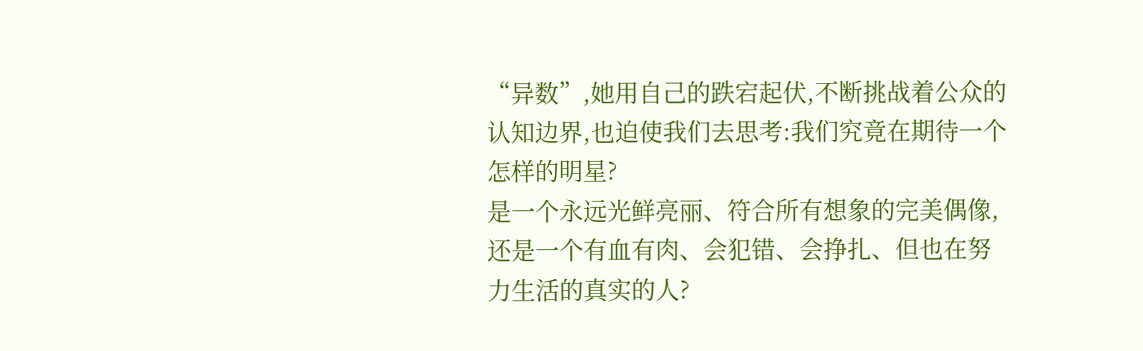“异数”,她用自己的跌宕起伏,不断挑战着公众的认知边界,也迫使我们去思考:我们究竟在期待一个怎样的明星?
是一个永远光鲜亮丽、符合所有想象的完美偶像,还是一个有血有肉、会犯错、会挣扎、但也在努力生活的真实的人?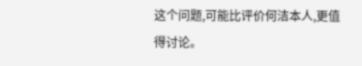这个问题,可能比评价何洁本人,更值得讨论。